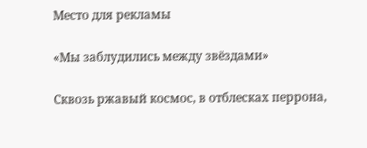Место для рекламы

«Мы заблудились между звёздами»

Сквозь ржавый космос, в отблесках перрона,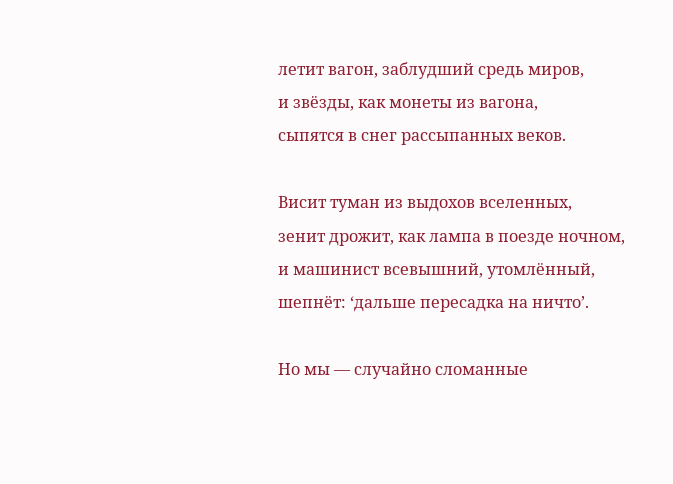летит вагон, заблудший средь миров,
и звёзды, как монеты из вагона,
сыпятся в снег рассыпанных веков.

Висит туман из выдохов вселенных,
зенит дрожит, как лампа в поезде ночном,
и машинист всевышний, утомлённый,
шепнёт: ‘дальше пересадка на ничто’.

Но мы — случайно сломанные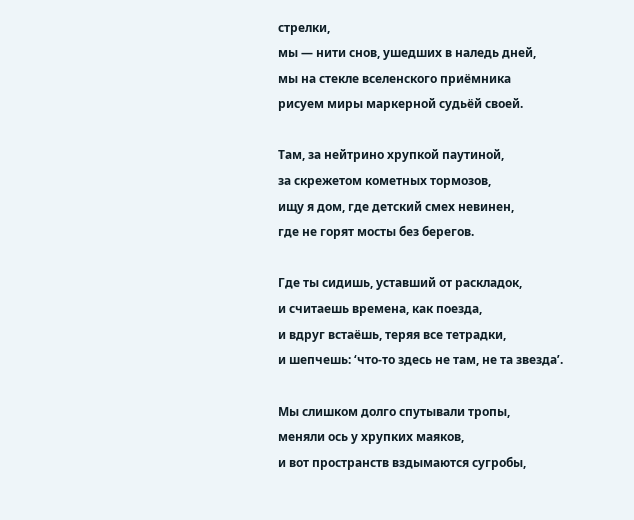стрелки,
мы — нити снов, ушедших в наледь дней,
мы на стекле вселенского приёмника
рисуем миры маркерной судьёй своей.

Там, за нейтрино хрупкой паутиной,
за скрежетом кометных тормозов,
ищу я дом, где детский смех невинен,
где не горят мосты без берегов.

Где ты сидишь, уставший от раскладок,
и считаешь времена, как поезда,
и вдруг встаёшь, теряя все тетрадки,
и шепчешь: ‘что-то здесь не там, не та звезда’.

Мы слишком долго спутывали тропы,
меняли ось у хрупких маяков,
и вот пространств вздымаются сугробы,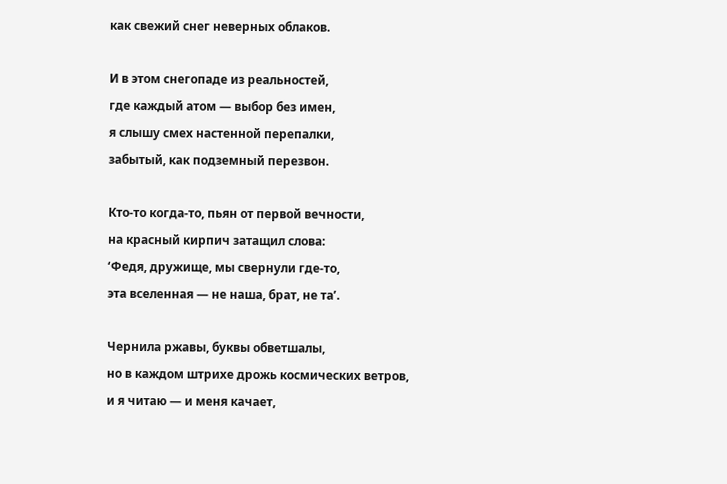как свежий снег неверных облаков.

И в этом снегопаде из реальностей,
где каждый атом — выбор без имен,
я слышу смех настенной перепалки,
забытый, как подземный перезвон.

Кто-то когда-то, пьян от первой вечности,
на красный кирпич затащил слова:
‘Федя, дружище, мы свернули где-то,
эта вселенная — не наша, брат, не та’.

Чернила ржавы, буквы обветшалы,
но в каждом штрихе дрожь космических ветров,
и я читаю — и меня качает,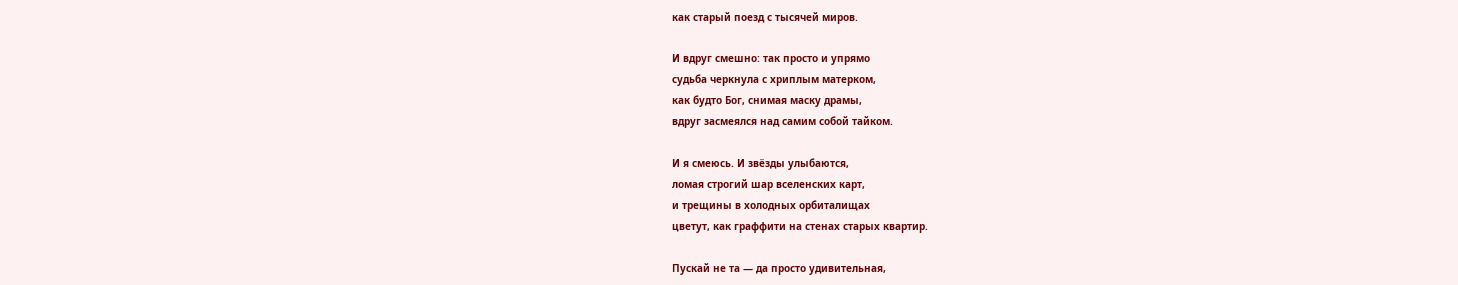как старый поезд с тысячей миров.

И вдруг смешно: так просто и упрямо
судьба черкнула с хриплым матерком,
как будто Бог, снимая маску драмы,
вдруг засмеялся над самим собой тайком.

И я смеюсь. И звёзды улыбаются,
ломая строгий шар вселенских карт,
и трещины в холодных орбиталищах
цветут, как граффити на стенах старых квартир.

Пускай не та — да просто удивительная,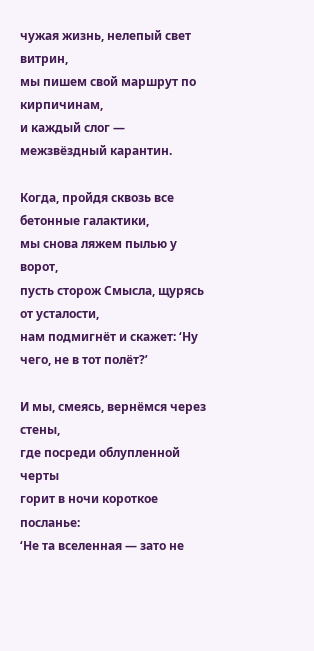чужая жизнь, нелепый свет витрин,
мы пишем свой маршрут по кирпичинам,
и каждый слог — межзвёздный карантин.

Когда, пройдя сквозь все бетонные галактики,
мы снова ляжем пылью у ворот,
пусть сторож Смысла, щурясь от усталости,
нам подмигнёт и скажет: ‘Ну чего, не в тот полёт?’

И мы, смеясь, вернёмся через стены,
где посреди облупленной черты
горит в ночи короткое посланье:
‘Не та вселенная — зато не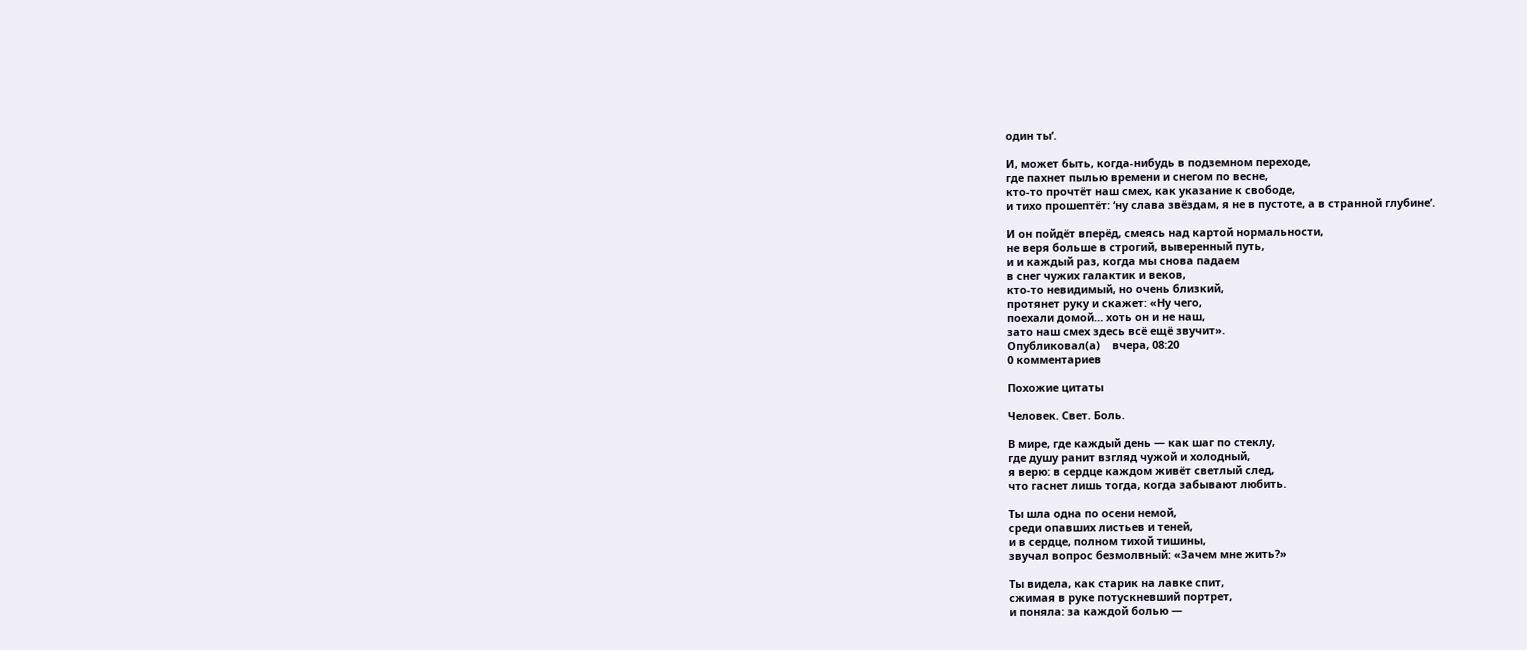один ты’.

И, может быть, когда-нибудь в подземном переходе,
где пахнет пылью времени и снегом по весне,
кто-то прочтёт наш смех, как указание к свободе,
и тихо прошептёт: ‘ну слава звёздам, я не в пустоте, а в странной глубине’.

И он пойдёт вперёд, смеясь над картой нормальности,
не веря больше в строгий, выверенный путь,
и и каждый раз, когда мы снова падаем
в снег чужих галактик и веков,
кто-то невидимый, но очень близкий,
протянет руку и скажет: «Ну чего,
поехали домой… хоть он и не наш,
зато наш смех здесь всё ещё звучит».
Опубликовал(а)    вчера, 08:20
0 комментариев

Похожие цитаты

Человек. Свет. Боль.

В мире, где каждый день — как шаг по стеклу,
где душу ранит взгляд чужой и холодный,
я верю: в сердце каждом живёт светлый след,
что гаснет лишь тогда, когда забывают любить.

Ты шла одна по осени немой,
среди опавших листьев и теней,
и в сердце, полном тихой тишины,
звучал вопрос безмолвный: «Зачем мне жить?»

Ты видела, как старик на лавке спит,
сжимая в руке потускневший портрет,
и поняла: за каждой болью —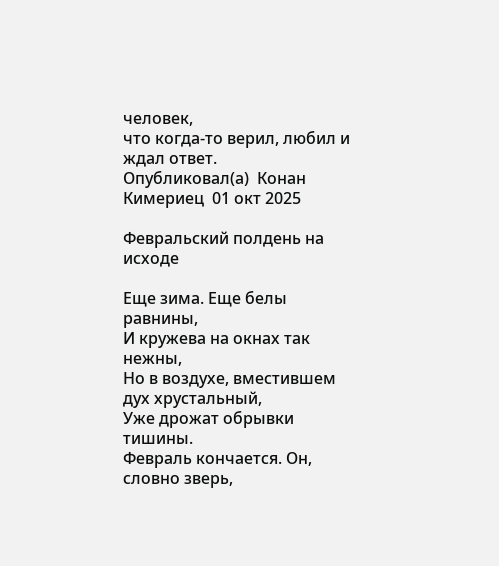человек,
что когда-то верил, любил и ждал ответ.
Опубликовал(а)  Конан Кимериец  01 окт 2025

Февральский полдень на исходе

Еще зима. Еще белы равнины,
И кружева на окнах так нежны,
Но в воздухе, вместившем дух хрустальный,
Уже дрожат обрывки тишины.
Февраль кончается. Он, словно зверь,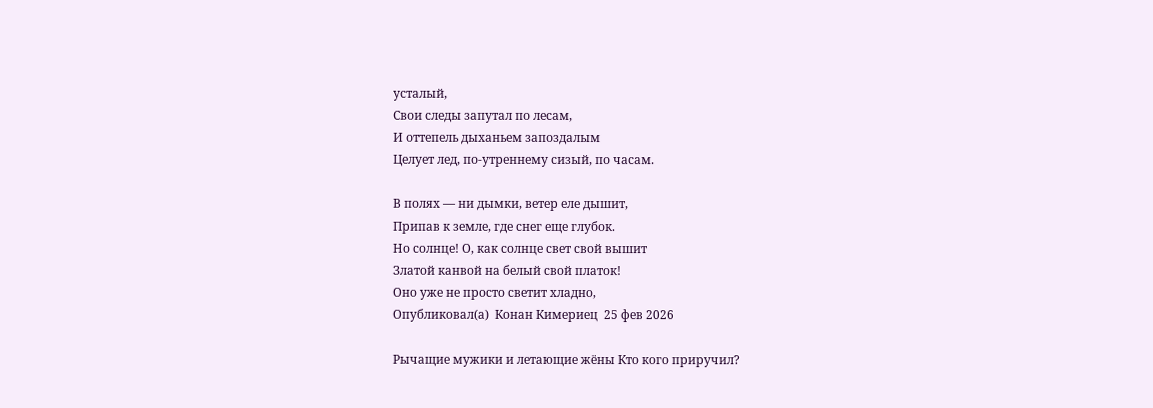усталый,
Свои следы запутал по лесам,
И оттепель дыханьем запоздалым
Целует лед, по-утреннему сизый, по часам.

В полях — ни дымки, ветер еле дышит,
Припав к земле, где снег еще глубок.
Но солнце! О, как солнце свет свой вышит
Златой канвой на белый свой платок!
Оно уже не просто светит хладно,
Опубликовал(а)  Конан Кимериец  25 фев 2026

Рычащие мужики и летающие жёны Кто кого приручил?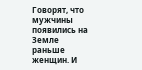Говорят, что мужчины появились на Земле раньше женщин. И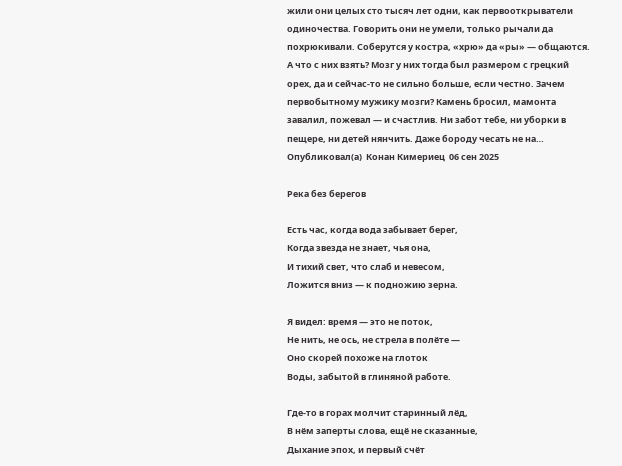жили они целых сто тысяч лет одни, как первооткрыватели одиночества. Говорить они не умели, только рычали да похрюкивали. Соберутся у костра, «хрю» да «ры» — общаются. А что с них взять? Мозг у них тогда был размером с грецкий орех, да и сейчас-то не сильно больше, если честно. Зачем первобытному мужику мозги? Камень бросил, мамонта завалил, пожевал — и счастлив. Ни забот тебе, ни уборки в пещере, ни детей нянчить. Даже бороду чесать не на…
Опубликовал(а)  Конан Кимериец  06 сен 2025

Река без берегов

Есть час, когда вода забывает берег,
Когда звезда не знает, чья она,
И тихий свет, что слаб и невесом,
Ложится вниз — к подножию зерна.

Я видел: время — это не поток,
Не нить, не ось, не стрела в полёте —
Оно скорей похоже на глоток
Воды, забытой в глиняной работе.

Где-то в горах молчит старинный лёд,
В нём заперты слова, ещё не сказанные,
Дыхание эпох, и первый счёт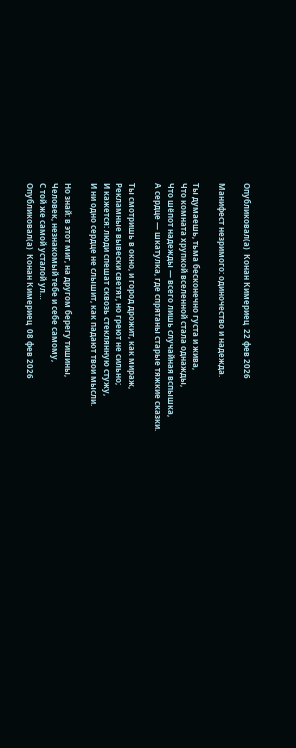Опубликовал(а)  Конан Кимериец  22 фев 2026

Манифест незримого: одиночество и надежда.

Ты думаешь, тьма бесконечно густа и жива,
Что комната хрупкой вселенной стала однажды,
Что шёпот надежды — всего лишь случайная вспышка,
А сердце — шкатулка, где спрятаны старые тяжкие сказки.

Ты смотришь в окно, и город дрожит, как мираж,
Рекламные вывески светят, но греют не сильно;
И кажется: люди спешат сквозь стеклянную стужу,
И ни одно сердце не слышит, как падают твои мысли.

Но знай: в этот миг, на другом берегу тишины,
Человек, незнакомый тебе и себе самому,
С той же самой усталой ул…
Опубликовал(а)  Конан Кимериец  08 фев 2026